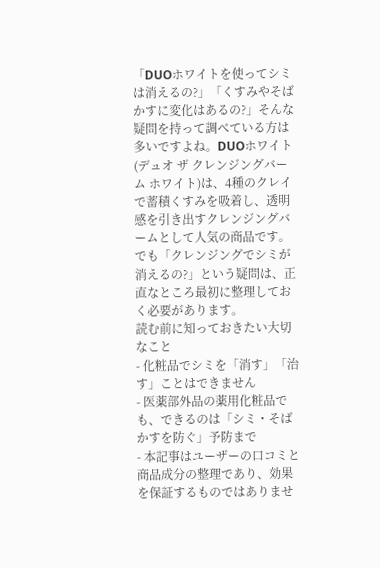「DUOホワイトを使ってシミは消えるの?」「くすみやそばかすに変化はあるの?」そんな疑問を持って調べている方は多いですよね。DUOホワイト(デュオ ザ クレンジングバーム ホワイト)は、4種のクレイで蓄積くすみを吸着し、透明感を引き出すクレンジングバームとして人気の商品です。でも「クレンジングでシミが消えるの?」という疑問は、正直なところ最初に整理しておく必要があります。
読む前に知っておきたい大切なこと
- 化粧品でシミを「消す」「治す」ことはできません
- 医薬部外品の薬用化粧品でも、できるのは「シミ・そばかすを防ぐ」予防まで
- 本記事はユーザーの口コミと商品成分の整理であり、効果を保証するものではありませ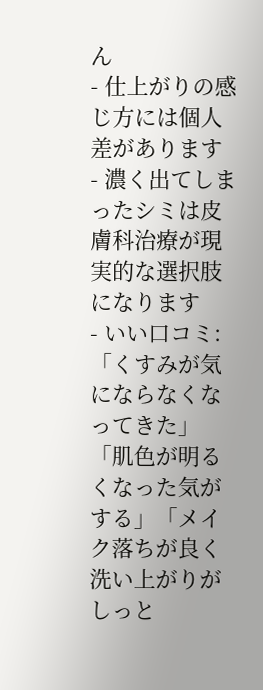ん
- 仕上がりの感じ方には個人差があります
- 濃く出てしまったシミは皮膚科治療が現実的な選択肢になります
- いい口コミ:「くすみが気にならなくなってきた」「肌色が明るくなった気がする」「メイク落ちが良く洗い上がりがしっと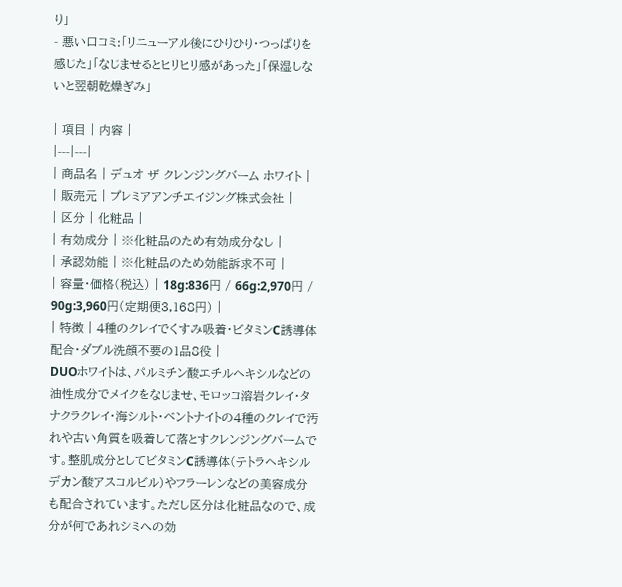り」
- 悪い口コミ:「リニューアル後にひりひり・つっぱりを感じた」「なじませるとヒリヒリ感があった」「保湿しないと翌朝乾燥ぎみ」

| 項目 | 内容 |
|---|---|
| 商品名 | デュオ ザ クレンジングバーム ホワイト |
| 販売元 | プレミアアンチエイジング株式会社 |
| 区分 | 化粧品 |
| 有効成分 | ※化粧品のため有効成分なし |
| 承認効能 | ※化粧品のため効能訴求不可 |
| 容量・価格(税込) | 18g:836円 / 66g:2,970円 / 90g:3,960円(定期便3,168円) |
| 特徴 | 4種のクレイでくすみ吸着・ビタミンC誘導体配合・ダブル洗顔不要の1品8役 |
DUOホワイトは、パルミチン酸エチルヘキシルなどの油性成分でメイクをなじませ、モロッコ溶岩クレイ・タナクラクレイ・海シルト・ベントナイトの4種のクレイで汚れや古い角質を吸着して落とすクレンジングバームです。整肌成分としてビタミンC誘導体(テトラヘキシルデカン酸アスコルビル)やフラーレンなどの美容成分も配合されています。ただし区分は化粧品なので、成分が何であれシミへの効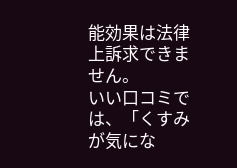能効果は法律上訴求できません。
いい口コミでは、「くすみが気にな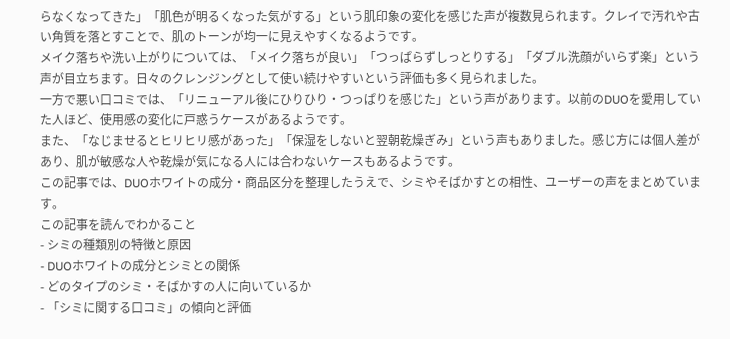らなくなってきた」「肌色が明るくなった気がする」という肌印象の変化を感じた声が複数見られます。クレイで汚れや古い角質を落とすことで、肌のトーンが均一に見えやすくなるようです。
メイク落ちや洗い上がりについては、「メイク落ちが良い」「つっぱらずしっとりする」「ダブル洗顔がいらず楽」という声が目立ちます。日々のクレンジングとして使い続けやすいという評価も多く見られました。
一方で悪い口コミでは、「リニューアル後にひりひり・つっぱりを感じた」という声があります。以前のDUOを愛用していた人ほど、使用感の変化に戸惑うケースがあるようです。
また、「なじませるとヒリヒリ感があった」「保湿をしないと翌朝乾燥ぎみ」という声もありました。感じ方には個人差があり、肌が敏感な人や乾燥が気になる人には合わないケースもあるようです。
この記事では、DUOホワイトの成分・商品区分を整理したうえで、シミやそばかすとの相性、ユーザーの声をまとめています。
この記事を読んでわかること
- シミの種類別の特徴と原因
- DUOホワイトの成分とシミとの関係
- どのタイプのシミ・そばかすの人に向いているか
- 「シミに関する口コミ」の傾向と評価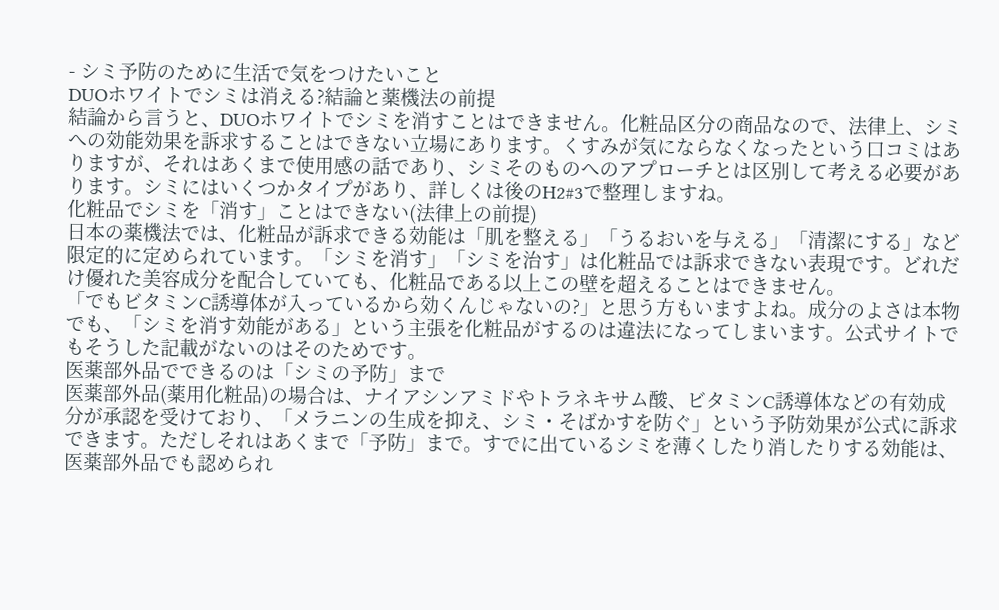- シミ予防のために生活で気をつけたいこと
DUOホワイトでシミは消える?結論と薬機法の前提
結論から言うと、DUOホワイトでシミを消すことはできません。化粧品区分の商品なので、法律上、シミへの効能効果を訴求することはできない立場にあります。くすみが気にならなくなったという口コミはありますが、それはあくまで使用感の話であり、シミそのものへのアプローチとは区別して考える必要があります。シミにはいくつかタイプがあり、詳しくは後のH2#3で整理しますね。
化粧品でシミを「消す」ことはできない(法律上の前提)
日本の薬機法では、化粧品が訴求できる効能は「肌を整える」「うるおいを与える」「清潔にする」など限定的に定められています。「シミを消す」「シミを治す」は化粧品では訴求できない表現です。どれだけ優れた美容成分を配合していても、化粧品である以上この壁を超えることはできません。
「でもビタミンC誘導体が入っているから効くんじゃないの?」と思う方もいますよね。成分のよさは本物でも、「シミを消す効能がある」という主張を化粧品がするのは違法になってしまいます。公式サイトでもそうした記載がないのはそのためです。
医薬部外品でできるのは「シミの予防」まで
医薬部外品(薬用化粧品)の場合は、ナイアシンアミドやトラネキサム酸、ビタミンC誘導体などの有効成分が承認を受けており、「メラニンの生成を抑え、シミ・そばかすを防ぐ」という予防効果が公式に訴求できます。ただしそれはあくまで「予防」まで。すでに出ているシミを薄くしたり消したりする効能は、医薬部外品でも認められ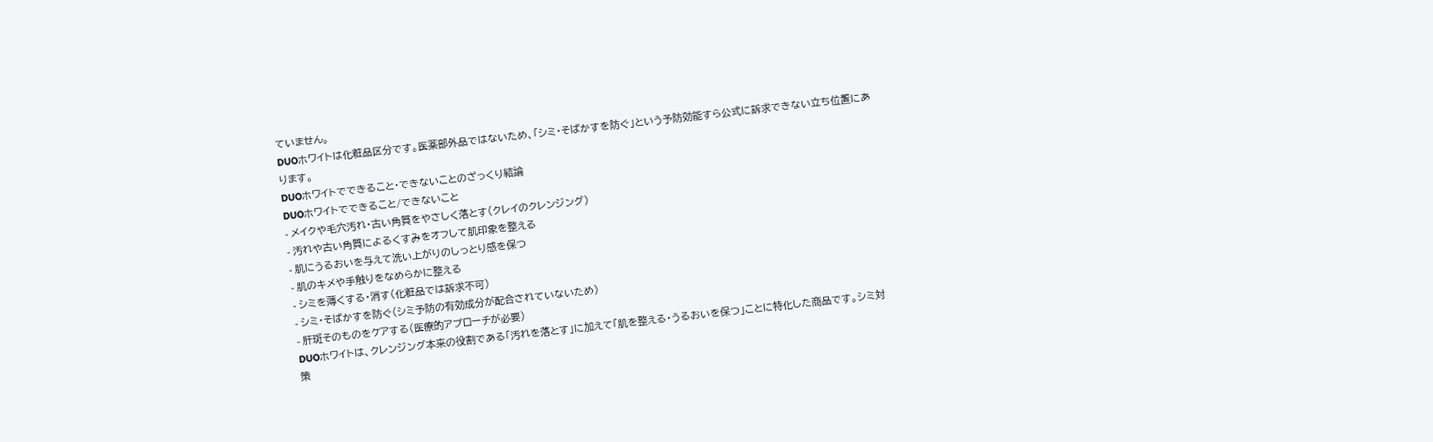ていません。
DUOホワイトは化粧品区分です。医薬部外品ではないため、「シミ・そばかすを防ぐ」という予防効能すら公式に訴求できない立ち位置にあります。
DUOホワイトでできること・できないことのざっくり結論
DUOホワイトでできること/できないこと
- メイクや毛穴汚れ・古い角質をやさしく落とす(クレイのクレンジング)
- 汚れや古い角質によるくすみをオフして肌印象を整える
- 肌にうるおいを与えて洗い上がりのしっとり感を保つ
- 肌のキメや手触りをなめらかに整える
- シミを薄くする・消す(化粧品では訴求不可)
- シミ・そばかすを防ぐ(シミ予防の有効成分が配合されていないため)
- 肝斑そのものをケアする(医療的アプローチが必要)
DUOホワイトは、クレンジング本来の役割である「汚れを落とす」に加えて「肌を整える・うるおいを保つ」ことに特化した商品です。シミ対策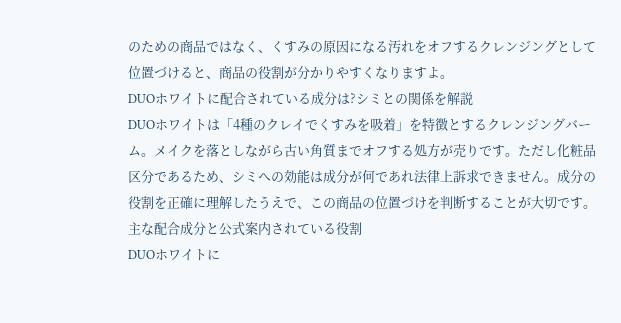のための商品ではなく、くすみの原因になる汚れをオフするクレンジングとして位置づけると、商品の役割が分かりやすくなりますよ。
DUOホワイトに配合されている成分は?シミとの関係を解説
DUOホワイトは「4種のクレイでくすみを吸着」を特徴とするクレンジングバーム。メイクを落としながら古い角質までオフする処方が売りです。ただし化粧品区分であるため、シミへの効能は成分が何であれ法律上訴求できません。成分の役割を正確に理解したうえで、この商品の位置づけを判断することが大切です。
主な配合成分と公式案内されている役割
DUOホワイトに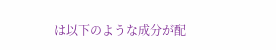は以下のような成分が配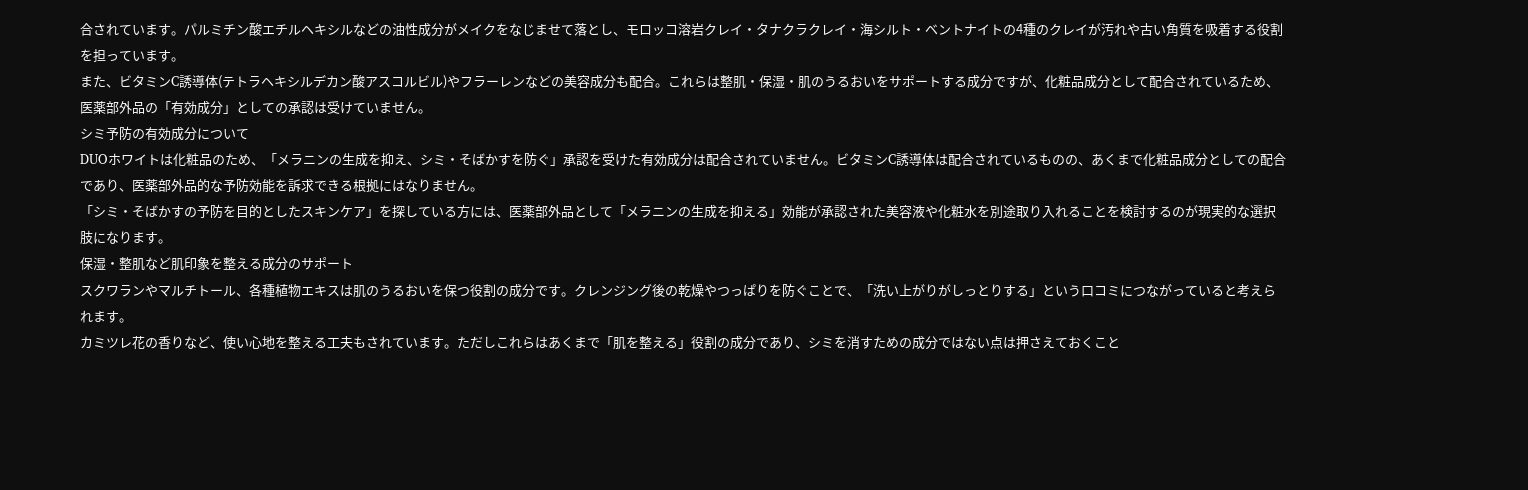合されています。パルミチン酸エチルヘキシルなどの油性成分がメイクをなじませて落とし、モロッコ溶岩クレイ・タナクラクレイ・海シルト・ベントナイトの4種のクレイが汚れや古い角質を吸着する役割を担っています。
また、ビタミンC誘導体(テトラヘキシルデカン酸アスコルビル)やフラーレンなどの美容成分も配合。これらは整肌・保湿・肌のうるおいをサポートする成分ですが、化粧品成分として配合されているため、医薬部外品の「有効成分」としての承認は受けていません。
シミ予防の有効成分について
DUOホワイトは化粧品のため、「メラニンの生成を抑え、シミ・そばかすを防ぐ」承認を受けた有効成分は配合されていません。ビタミンC誘導体は配合されているものの、あくまで化粧品成分としての配合であり、医薬部外品的な予防効能を訴求できる根拠にはなりません。
「シミ・そばかすの予防を目的としたスキンケア」を探している方には、医薬部外品として「メラニンの生成を抑える」効能が承認された美容液や化粧水を別途取り入れることを検討するのが現実的な選択肢になります。
保湿・整肌など肌印象を整える成分のサポート
スクワランやマルチトール、各種植物エキスは肌のうるおいを保つ役割の成分です。クレンジング後の乾燥やつっぱりを防ぐことで、「洗い上がりがしっとりする」という口コミにつながっていると考えられます。
カミツレ花の香りなど、使い心地を整える工夫もされています。ただしこれらはあくまで「肌を整える」役割の成分であり、シミを消すための成分ではない点は押さえておくこと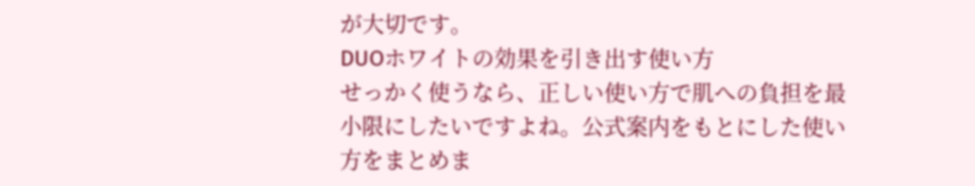が大切です。
DUOホワイトの効果を引き出す使い方
せっかく使うなら、正しい使い方で肌への負担を最小限にしたいですよね。公式案内をもとにした使い方をまとめま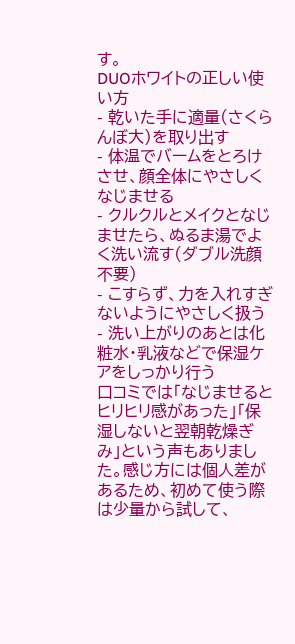す。
DUOホワイトの正しい使い方
- 乾いた手に適量(さくらんぼ大)を取り出す
- 体温でバームをとろけさせ、顔全体にやさしくなじませる
- クルクルとメイクとなじませたら、ぬるま湯でよく洗い流す(ダブル洗顔不要)
- こすらず、力を入れすぎないようにやさしく扱う
- 洗い上がりのあとは化粧水・乳液などで保湿ケアをしっかり行う
口コミでは「なじませるとヒリヒリ感があった」「保湿しないと翌朝乾燥ぎみ」という声もありました。感じ方には個人差があるため、初めて使う際は少量から試して、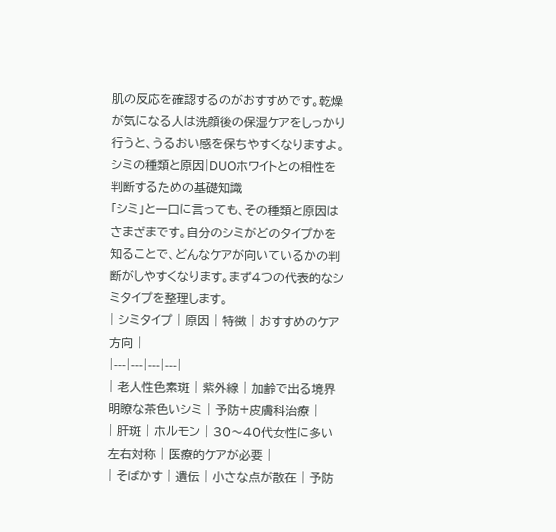肌の反応を確認するのがおすすめです。乾燥が気になる人は洗顔後の保湿ケアをしっかり行うと、うるおい感を保ちやすくなりますよ。
シミの種類と原因|DUOホワイトとの相性を判断するための基礎知識
「シミ」と一口に言っても、その種類と原因はさまざまです。自分のシミがどのタイプかを知ることで、どんなケアが向いているかの判断がしやすくなります。まず4つの代表的なシミタイプを整理します。
| シミタイプ | 原因 | 特徴 | おすすめのケア方向 |
|---|---|---|---|
| 老人性色素斑 | 紫外線 | 加齢で出る境界明瞭な茶色いシミ | 予防+皮膚科治療 |
| 肝斑 | ホルモン | 30〜40代女性に多い左右対称 | 医療的ケアが必要 |
| そばかす | 遺伝 | 小さな点が散在 | 予防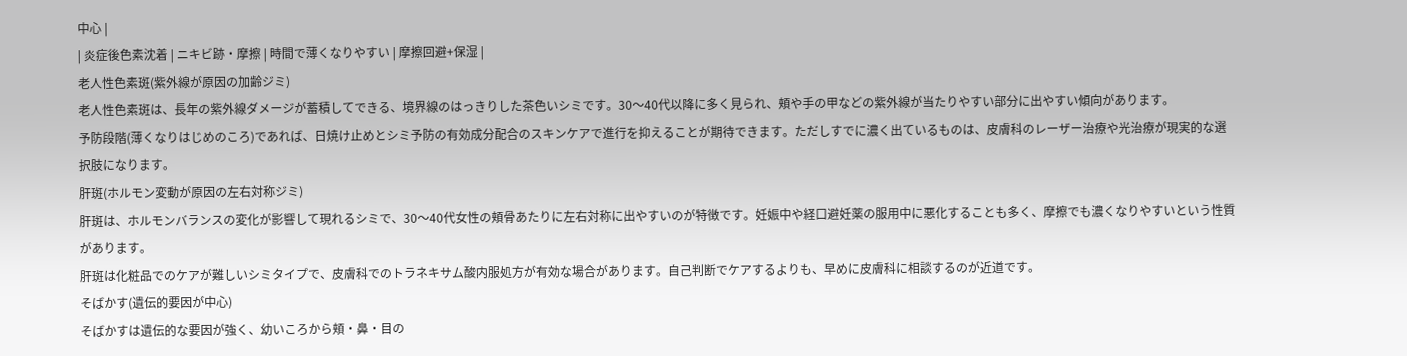中心 |
| 炎症後色素沈着 | ニキビ跡・摩擦 | 時間で薄くなりやすい | 摩擦回避+保湿 |
老人性色素斑(紫外線が原因の加齢ジミ)
老人性色素斑は、長年の紫外線ダメージが蓄積してできる、境界線のはっきりした茶色いシミです。30〜40代以降に多く見られ、頬や手の甲などの紫外線が当たりやすい部分に出やすい傾向があります。
予防段階(薄くなりはじめのころ)であれば、日焼け止めとシミ予防の有効成分配合のスキンケアで進行を抑えることが期待できます。ただしすでに濃く出ているものは、皮膚科のレーザー治療や光治療が現実的な選択肢になります。
肝斑(ホルモン変動が原因の左右対称ジミ)
肝斑は、ホルモンバランスの変化が影響して現れるシミで、30〜40代女性の頬骨あたりに左右対称に出やすいのが特徴です。妊娠中や経口避妊薬の服用中に悪化することも多く、摩擦でも濃くなりやすいという性質があります。
肝斑は化粧品でのケアが難しいシミタイプで、皮膚科でのトラネキサム酸内服処方が有効な場合があります。自己判断でケアするよりも、早めに皮膚科に相談するのが近道です。
そばかす(遺伝的要因が中心)
そばかすは遺伝的な要因が強く、幼いころから頬・鼻・目の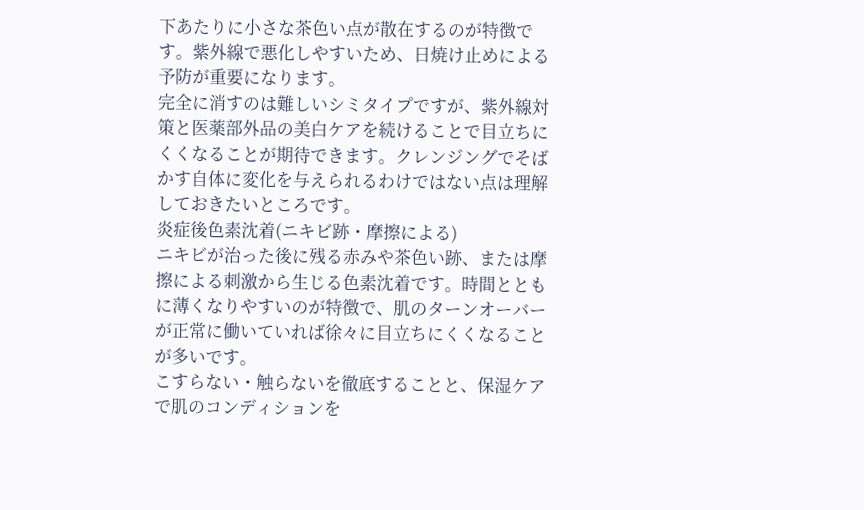下あたりに小さな茶色い点が散在するのが特徴です。紫外線で悪化しやすいため、日焼け止めによる予防が重要になります。
完全に消すのは難しいシミタイプですが、紫外線対策と医薬部外品の美白ケアを続けることで目立ちにくくなることが期待できます。クレンジングでそばかす自体に変化を与えられるわけではない点は理解しておきたいところです。
炎症後色素沈着(ニキビ跡・摩擦による)
ニキビが治った後に残る赤みや茶色い跡、または摩擦による刺激から生じる色素沈着です。時間とともに薄くなりやすいのが特徴で、肌のターンオーバーが正常に働いていれば徐々に目立ちにくくなることが多いです。
こすらない・触らないを徹底することと、保湿ケアで肌のコンディションを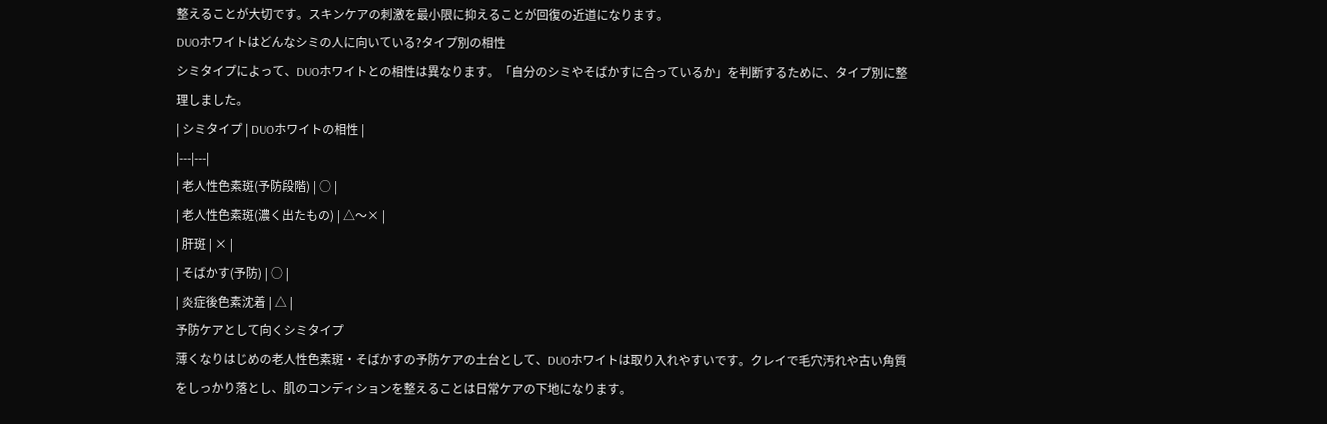整えることが大切です。スキンケアの刺激を最小限に抑えることが回復の近道になります。
DUOホワイトはどんなシミの人に向いている?タイプ別の相性
シミタイプによって、DUOホワイトとの相性は異なります。「自分のシミやそばかすに合っているか」を判断するために、タイプ別に整理しました。
| シミタイプ | DUOホワイトの相性 |
|---|---|
| 老人性色素斑(予防段階) | ○ |
| 老人性色素斑(濃く出たもの) | △〜× |
| 肝斑 | × |
| そばかす(予防) | ○ |
| 炎症後色素沈着 | △ |
予防ケアとして向くシミタイプ
薄くなりはじめの老人性色素斑・そばかすの予防ケアの土台として、DUOホワイトは取り入れやすいです。クレイで毛穴汚れや古い角質をしっかり落とし、肌のコンディションを整えることは日常ケアの下地になります。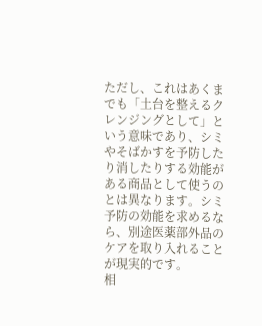ただし、これはあくまでも「土台を整えるクレンジングとして」という意味であり、シミやそばかすを予防したり消したりする効能がある商品として使うのとは異なります。シミ予防の効能を求めるなら、別途医薬部外品のケアを取り入れることが現実的です。
相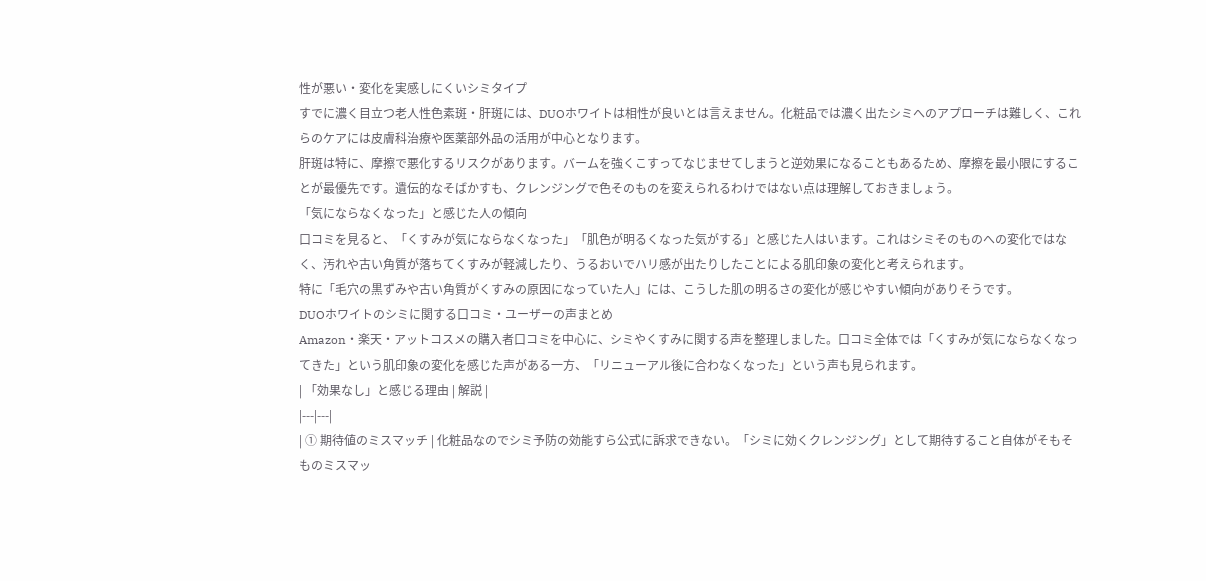性が悪い・変化を実感しにくいシミタイプ
すでに濃く目立つ老人性色素斑・肝斑には、DUOホワイトは相性が良いとは言えません。化粧品では濃く出たシミへのアプローチは難しく、これらのケアには皮膚科治療や医薬部外品の活用が中心となります。
肝斑は特に、摩擦で悪化するリスクがあります。バームを強くこすってなじませてしまうと逆効果になることもあるため、摩擦を最小限にすることが最優先です。遺伝的なそばかすも、クレンジングで色そのものを変えられるわけではない点は理解しておきましょう。
「気にならなくなった」と感じた人の傾向
口コミを見ると、「くすみが気にならなくなった」「肌色が明るくなった気がする」と感じた人はいます。これはシミそのものへの変化ではなく、汚れや古い角質が落ちてくすみが軽減したり、うるおいでハリ感が出たりしたことによる肌印象の変化と考えられます。
特に「毛穴の黒ずみや古い角質がくすみの原因になっていた人」には、こうした肌の明るさの変化が感じやすい傾向がありそうです。
DUOホワイトのシミに関する口コミ・ユーザーの声まとめ
Amazon・楽天・アットコスメの購入者口コミを中心に、シミやくすみに関する声を整理しました。口コミ全体では「くすみが気にならなくなってきた」という肌印象の変化を感じた声がある一方、「リニューアル後に合わなくなった」という声も見られます。
| 「効果なし」と感じる理由 | 解説 |
|---|---|
| ① 期待値のミスマッチ | 化粧品なのでシミ予防の効能すら公式に訴求できない。「シミに効くクレンジング」として期待すること自体がそもそものミスマッ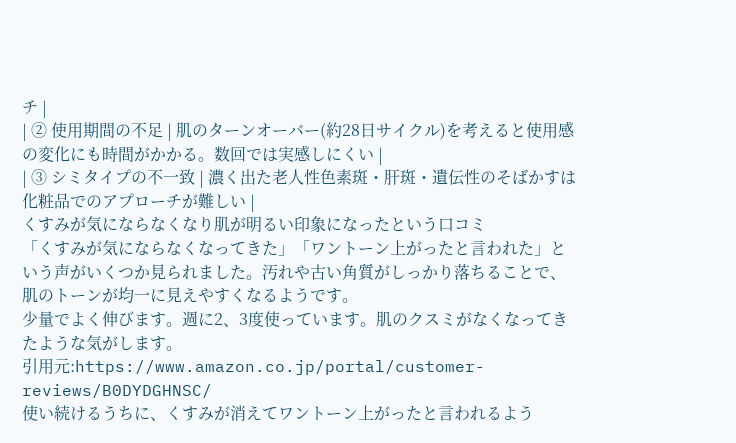チ |
| ② 使用期間の不足 | 肌のターンオーバー(約28日サイクル)を考えると使用感の変化にも時間がかかる。数回では実感しにくい |
| ③ シミタイプの不一致 | 濃く出た老人性色素斑・肝斑・遺伝性のそばかすは化粧品でのアプローチが難しい |
くすみが気にならなくなり肌が明るい印象になったという口コミ
「くすみが気にならなくなってきた」「ワントーン上がったと言われた」という声がいくつか見られました。汚れや古い角質がしっかり落ちることで、肌のトーンが均一に見えやすくなるようです。
少量でよく伸びます。週に2、3度使っています。肌のクスミがなくなってきたような気がします。
引用元:https://www.amazon.co.jp/portal/customer-reviews/B0DYDGHNSC/
使い続けるうちに、くすみが消えてワントーン上がったと言われるよう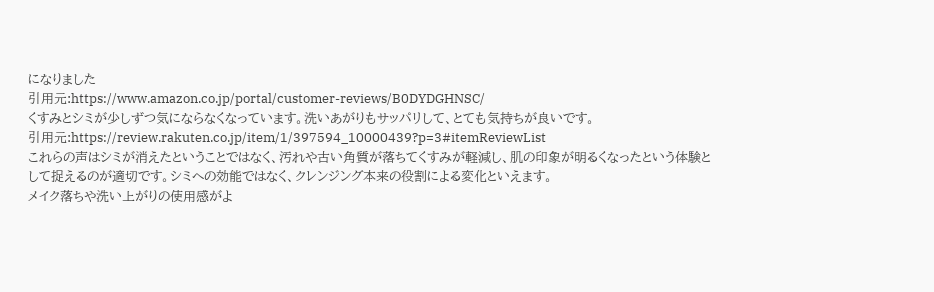になりました
引用元:https://www.amazon.co.jp/portal/customer-reviews/B0DYDGHNSC/
くすみとシミが少しずつ気にならなくなっています。洗いあがりもサッパリして、とても気持ちが良いです。
引用元:https://review.rakuten.co.jp/item/1/397594_10000439?p=3#itemReviewList
これらの声はシミが消えたということではなく、汚れや古い角質が落ちてくすみが軽減し、肌の印象が明るくなったという体験として捉えるのが適切です。シミへの効能ではなく、クレンジング本来の役割による変化といえます。
メイク落ちや洗い上がりの使用感がよ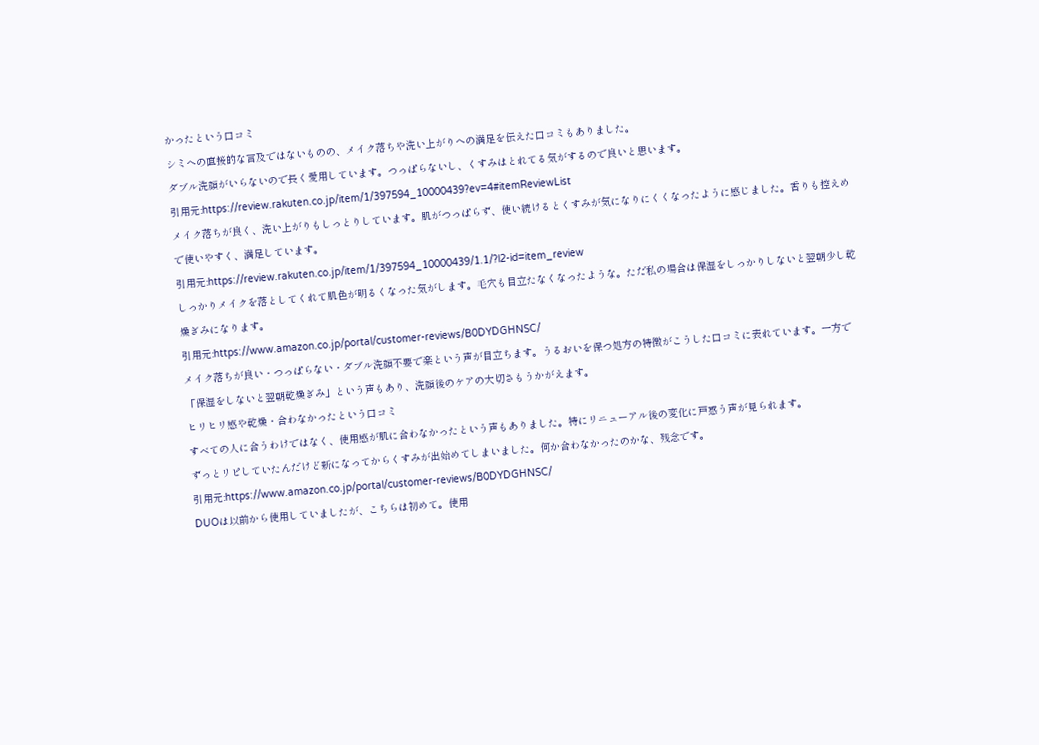かったという口コミ
シミへの直接的な言及ではないものの、メイク落ちや洗い上がりへの満足を伝えた口コミもありました。
ダブル洗顔がいらないので長く愛用しています。つっぱらないし、くすみはとれてる気がするので良いと思います。
引用元:https://review.rakuten.co.jp/item/1/397594_10000439?ev=4#itemReviewList
メイク落ちが良く、洗い上がりもしっとりしています。肌がつっぱらず、使い続けるとくすみが気になりにくくなったように感じました。香りも控えめで使いやすく、満足しています。
引用元:https://review.rakuten.co.jp/item/1/397594_10000439/1.1/?l2-id=item_review
しっかりメイクを落としてくれて肌色が明るくなった気がします。毛穴も目立たなくなったような。ただ私の場合は保湿をしっかりしないと翌朝少し乾燥ぎみになります。
引用元:https://www.amazon.co.jp/portal/customer-reviews/B0DYDGHNSC/
メイク落ちが良い・つっぱらない・ダブル洗顔不要で楽という声が目立ちます。うるおいを保つ処方の特徴がこうした口コミに表れています。一方で「保湿をしないと翌朝乾燥ぎみ」という声もあり、洗顔後のケアの大切さもうかがえます。
ヒリヒリ感や乾燥・合わなかったという口コミ
すべての人に合うわけではなく、使用感が肌に合わなかったという声もありました。特にリニューアル後の変化に戸惑う声が見られます。
ずっとリピしていたんだけど新になってからくすみが出始めてしまいました。何か合わなかったのかな、残念です。
引用元:https://www.amazon.co.jp/portal/customer-reviews/B0DYDGHNSC/
DUOは以前から使用していましたが、こちらは初めて。使用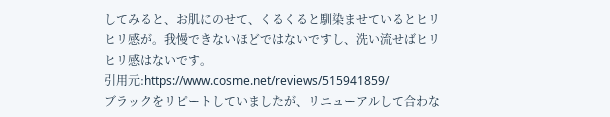してみると、お肌にのせて、くるくると馴染ませているとヒリヒリ感が。我慢できないほどではないですし、洗い流せばヒリヒリ感はないです。
引用元:https://www.cosme.net/reviews/515941859/
ブラックをリピートしていましたが、リニューアルして合わな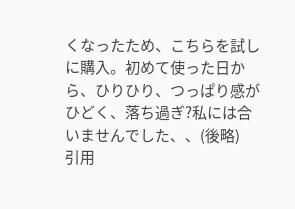くなったため、こちらを試しに購入。初めて使った日から、ひりひり、つっぱり感がひどく、落ち過ぎ?私には合いませんでした、、(後略)
引用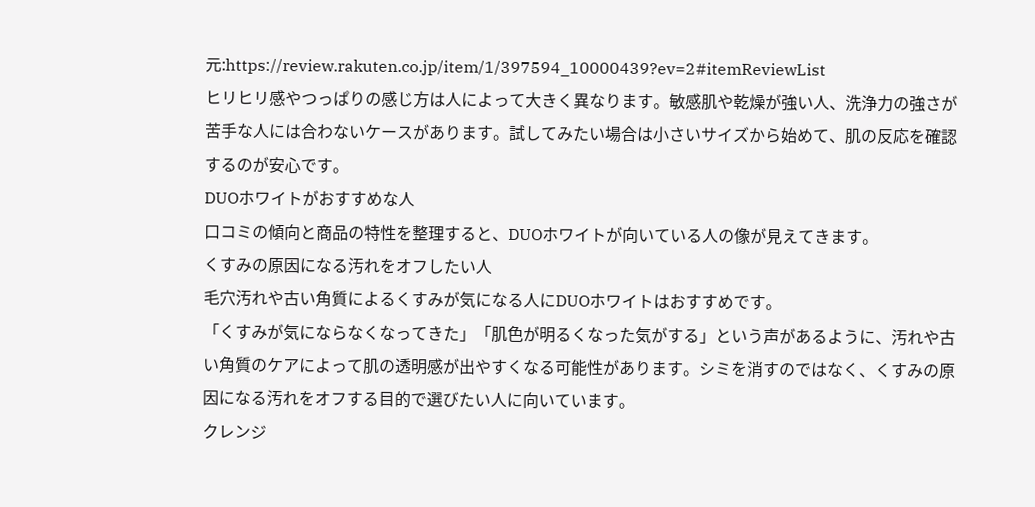元:https://review.rakuten.co.jp/item/1/397594_10000439?ev=2#itemReviewList
ヒリヒリ感やつっぱりの感じ方は人によって大きく異なります。敏感肌や乾燥が強い人、洗浄力の強さが苦手な人には合わないケースがあります。試してみたい場合は小さいサイズから始めて、肌の反応を確認するのが安心です。
DUOホワイトがおすすめな人
口コミの傾向と商品の特性を整理すると、DUOホワイトが向いている人の像が見えてきます。
くすみの原因になる汚れをオフしたい人
毛穴汚れや古い角質によるくすみが気になる人にDUOホワイトはおすすめです。
「くすみが気にならなくなってきた」「肌色が明るくなった気がする」という声があるように、汚れや古い角質のケアによって肌の透明感が出やすくなる可能性があります。シミを消すのではなく、くすみの原因になる汚れをオフする目的で選びたい人に向いています。
クレンジ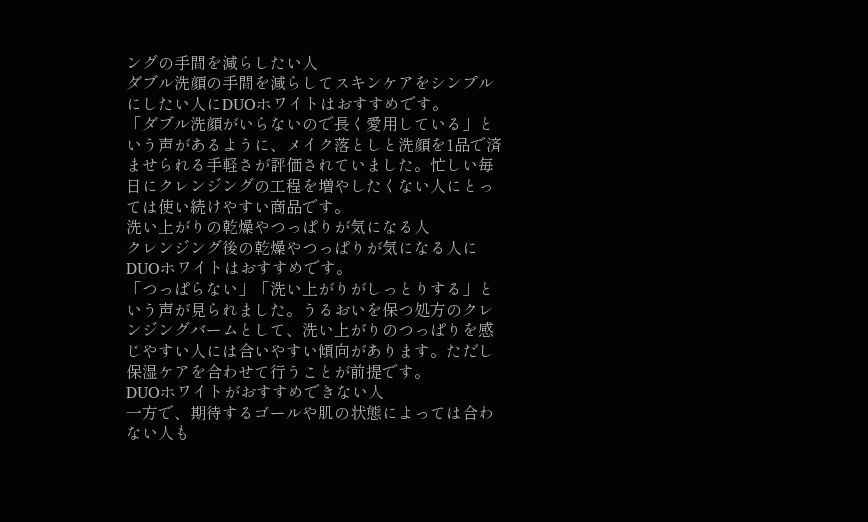ングの手間を減らしたい人
ダブル洗顔の手間を減らしてスキンケアをシンプルにしたい人にDUOホワイトはおすすめです。
「ダブル洗顔がいらないので長く愛用している」という声があるように、メイク落としと洗顔を1品で済ませられる手軽さが評価されていました。忙しい毎日にクレンジングの工程を増やしたくない人にとっては使い続けやすい商品です。
洗い上がりの乾燥やつっぱりが気になる人
クレンジング後の乾燥やつっぱりが気になる人にDUOホワイトはおすすめです。
「つっぱらない」「洗い上がりがしっとりする」という声が見られました。うるおいを保つ処方のクレンジングバームとして、洗い上がりのつっぱりを感じやすい人には合いやすい傾向があります。ただし保湿ケアを合わせて行うことが前提です。
DUOホワイトがおすすめできない人
一方で、期待するゴールや肌の状態によっては合わない人も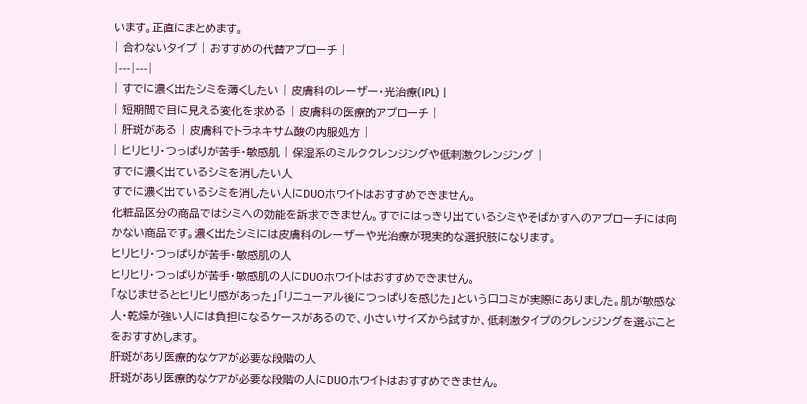います。正直にまとめます。
| 合わないタイプ | おすすめの代替アプローチ |
|---|---|
| すでに濃く出たシミを薄くしたい | 皮膚科のレーザー・光治療(IPL) |
| 短期間で目に見える変化を求める | 皮膚科の医療的アプローチ |
| 肝斑がある | 皮膚科でトラネキサム酸の内服処方 |
| ヒリヒリ・つっぱりが苦手・敏感肌 | 保湿系のミルククレンジングや低刺激クレンジング |
すでに濃く出ているシミを消したい人
すでに濃く出ているシミを消したい人にDUOホワイトはおすすめできません。
化粧品区分の商品ではシミへの効能を訴求できません。すでにはっきり出ているシミやそばかすへのアプローチには向かない商品です。濃く出たシミには皮膚科のレーザーや光治療が現実的な選択肢になります。
ヒリヒリ・つっぱりが苦手・敏感肌の人
ヒリヒリ・つっぱりが苦手・敏感肌の人にDUOホワイトはおすすめできません。
「なじませるとヒリヒリ感があった」「リニューアル後につっぱりを感じた」という口コミが実際にありました。肌が敏感な人・乾燥が強い人には負担になるケースがあるので、小さいサイズから試すか、低刺激タイプのクレンジングを選ぶことをおすすめします。
肝斑があり医療的なケアが必要な段階の人
肝斑があり医療的なケアが必要な段階の人にDUOホワイトはおすすめできません。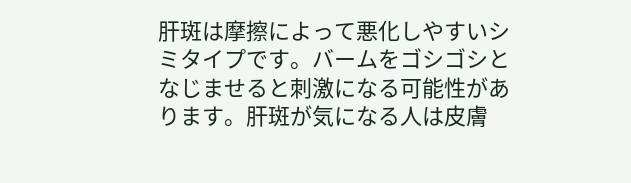肝斑は摩擦によって悪化しやすいシミタイプです。バームをゴシゴシとなじませると刺激になる可能性があります。肝斑が気になる人は皮膚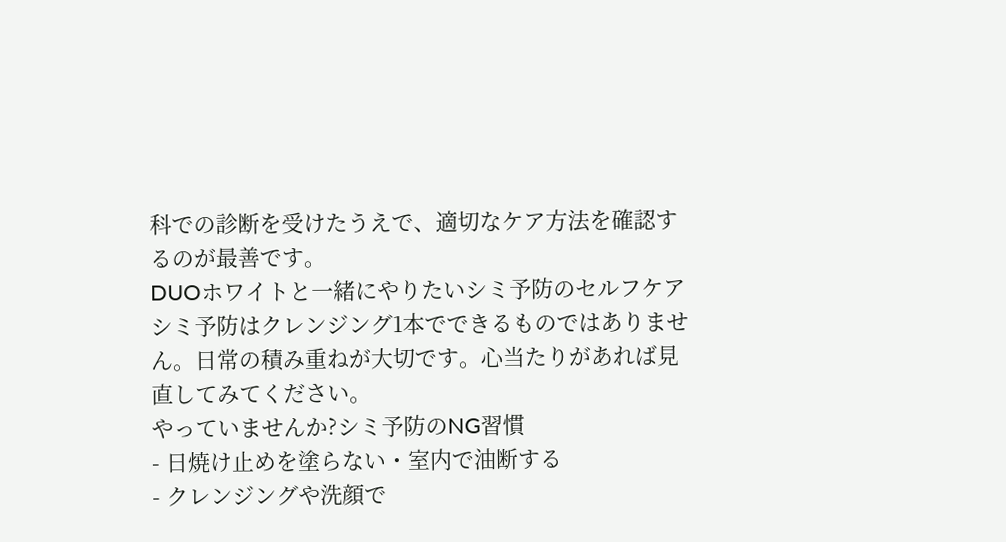科での診断を受けたうえで、適切なケア方法を確認するのが最善です。
DUOホワイトと一緒にやりたいシミ予防のセルフケア
シミ予防はクレンジング1本でできるものではありません。日常の積み重ねが大切です。心当たりがあれば見直してみてください。
やっていませんか?シミ予防のNG習慣
- 日焼け止めを塗らない・室内で油断する
- クレンジングや洗顔で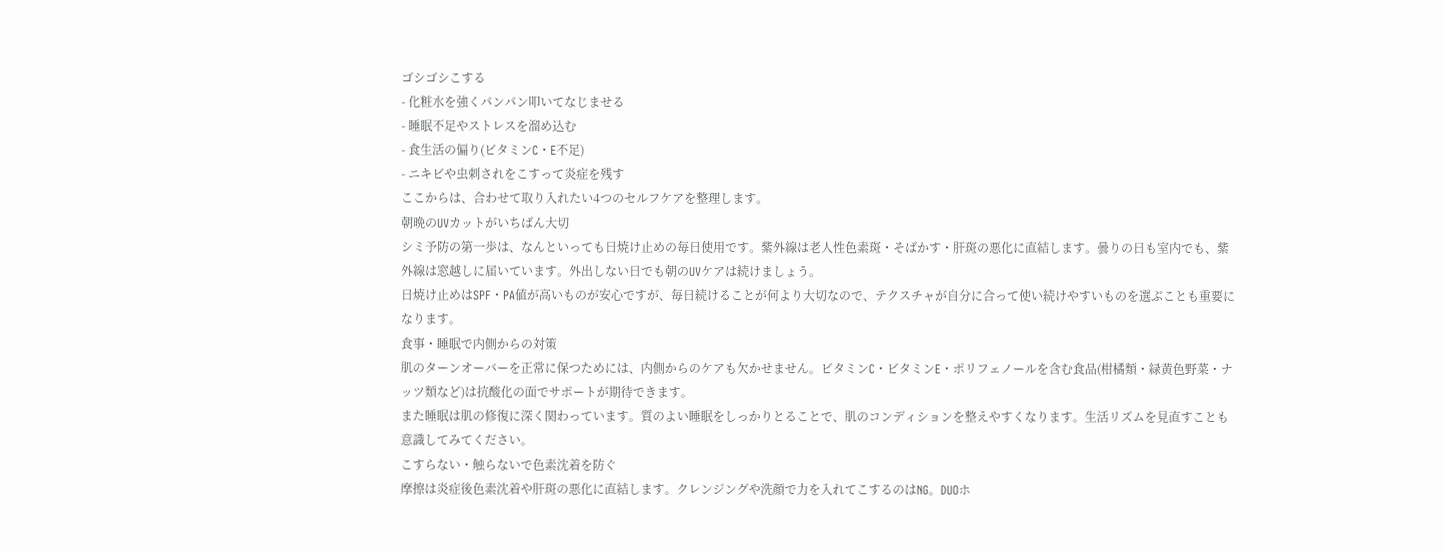ゴシゴシこする
- 化粧水を強くパンパン叩いてなじませる
- 睡眠不足やストレスを溜め込む
- 食生活の偏り(ビタミンC・E不足)
- ニキビや虫刺されをこすって炎症を残す
ここからは、合わせて取り入れたい4つのセルフケアを整理します。
朝晩のUVカットがいちばん大切
シミ予防の第一歩は、なんといっても日焼け止めの毎日使用です。紫外線は老人性色素斑・そばかす・肝斑の悪化に直結します。曇りの日も室内でも、紫外線は窓越しに届いています。外出しない日でも朝のUVケアは続けましょう。
日焼け止めはSPF・PA値が高いものが安心ですが、毎日続けることが何より大切なので、テクスチャが自分に合って使い続けやすいものを選ぶことも重要になります。
食事・睡眠で内側からの対策
肌のターンオーバーを正常に保つためには、内側からのケアも欠かせません。ビタミンC・ビタミンE・ポリフェノールを含む食品(柑橘類・緑黄色野菜・ナッツ類など)は抗酸化の面でサポートが期待できます。
また睡眠は肌の修復に深く関わっています。質のよい睡眠をしっかりとることで、肌のコンディションを整えやすくなります。生活リズムを見直すことも意識してみてください。
こすらない・触らないで色素沈着を防ぐ
摩擦は炎症後色素沈着や肝斑の悪化に直結します。クレンジングや洗顔で力を入れてこするのはNG。DUOホ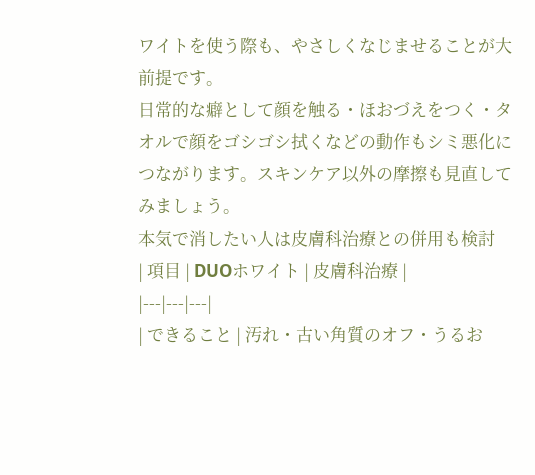ワイトを使う際も、やさしくなじませることが大前提です。
日常的な癖として顔を触る・ほおづえをつく・タオルで顔をゴシゴシ拭くなどの動作もシミ悪化につながります。スキンケア以外の摩擦も見直してみましょう。
本気で消したい人は皮膚科治療との併用も検討
| 項目 | DUOホワイト | 皮膚科治療 |
|---|---|---|
| できること | 汚れ・古い角質のオフ・うるお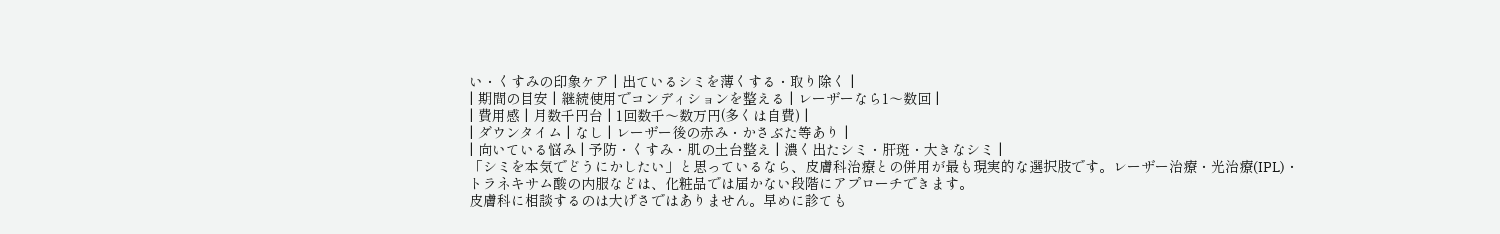い・くすみの印象ケア | 出ているシミを薄くする・取り除く |
| 期間の目安 | 継続使用でコンディションを整える | レーザーなら1〜数回 |
| 費用感 | 月数千円台 | 1回数千〜数万円(多くは自費) |
| ダウンタイム | なし | レーザー後の赤み・かさぶた等あり |
| 向いている悩み | 予防・くすみ・肌の土台整え | 濃く出たシミ・肝斑・大きなシミ |
「シミを本気でどうにかしたい」と思っているなら、皮膚科治療との併用が最も現実的な選択肢です。レーザー治療・光治療(IPL)・トラネキサム酸の内服などは、化粧品では届かない段階にアプローチできます。
皮膚科に相談するのは大げさではありません。早めに診ても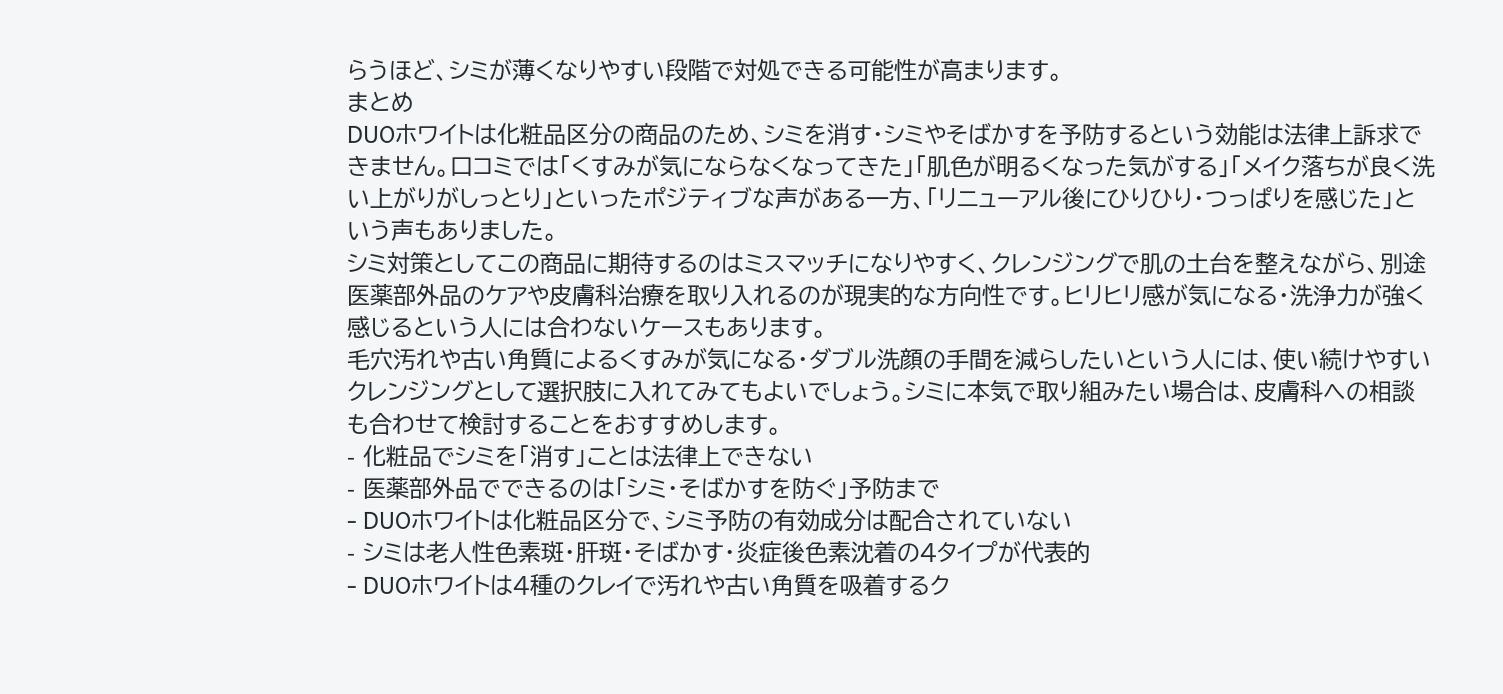らうほど、シミが薄くなりやすい段階で対処できる可能性が高まります。
まとめ
DUOホワイトは化粧品区分の商品のため、シミを消す・シミやそばかすを予防するという効能は法律上訴求できません。口コミでは「くすみが気にならなくなってきた」「肌色が明るくなった気がする」「メイク落ちが良く洗い上がりがしっとり」といったポジティブな声がある一方、「リニューアル後にひりひり・つっぱりを感じた」という声もありました。
シミ対策としてこの商品に期待するのはミスマッチになりやすく、クレンジングで肌の土台を整えながら、別途医薬部外品のケアや皮膚科治療を取り入れるのが現実的な方向性です。ヒリヒリ感が気になる・洗浄力が強く感じるという人には合わないケースもあります。
毛穴汚れや古い角質によるくすみが気になる・ダブル洗顔の手間を減らしたいという人には、使い続けやすいクレンジングとして選択肢に入れてみてもよいでしょう。シミに本気で取り組みたい場合は、皮膚科への相談も合わせて検討することをおすすめします。
- 化粧品でシミを「消す」ことは法律上できない
- 医薬部外品でできるのは「シミ・そばかすを防ぐ」予防まで
- DUOホワイトは化粧品区分で、シミ予防の有効成分は配合されていない
- シミは老人性色素斑・肝斑・そばかす・炎症後色素沈着の4タイプが代表的
- DUOホワイトは4種のクレイで汚れや古い角質を吸着するク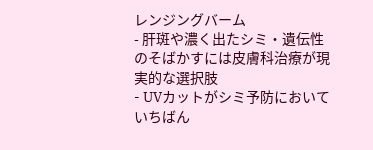レンジングバーム
- 肝斑や濃く出たシミ・遺伝性のそばかすには皮膚科治療が現実的な選択肢
- UVカットがシミ予防においていちばん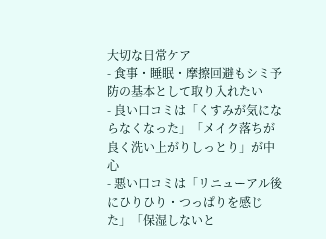大切な日常ケア
- 食事・睡眠・摩擦回避もシミ予防の基本として取り入れたい
- 良い口コミは「くすみが気にならなくなった」「メイク落ちが良く洗い上がりしっとり」が中心
- 悪い口コミは「リニューアル後にひりひり・つっぱりを感じた」「保湿しないと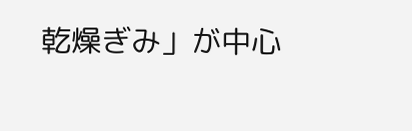乾燥ぎみ」が中心